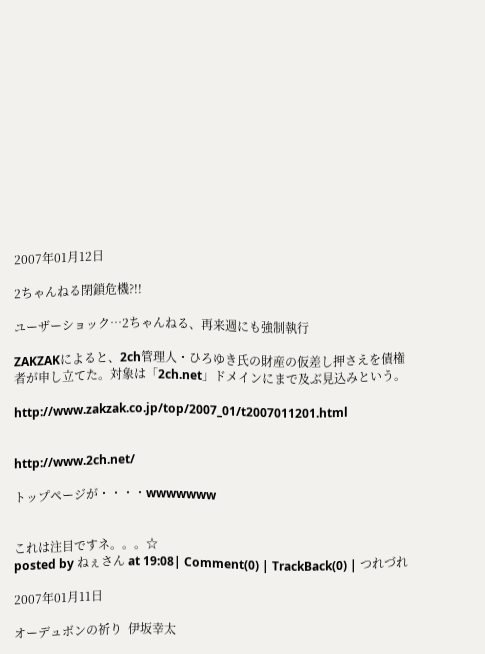2007年01月12日

2ちゃんねる閉鎖危機?!!

ユーザーショック…2ちゃんねる、再来週にも強制執行

ZAKZAKによると、2ch管理人・ひろゆき氏の財産の仮差し押さえを債権者が申し立てた。対象は「2ch.net」ドメインにまで及ぶ見込みという。

http://www.zakzak.co.jp/top/2007_01/t2007011201.html


http://www.2ch.net/

トップページが・・・・wwwwwww


これは注目ですネ。。。☆
posted by ねぇさん at 19:08| Comment(0) | TrackBack(0) | つれづれ

2007年01月11日

オーデュボンの祈り  伊坂幸太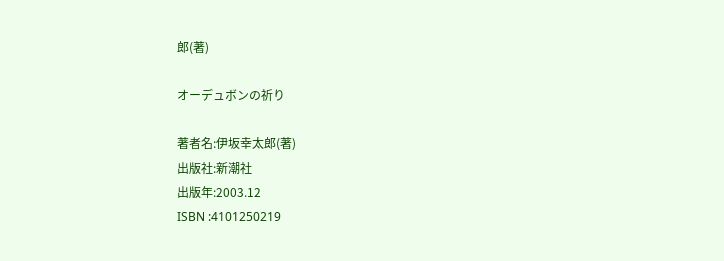郎(著)

オーデュボンの祈り

著者名:伊坂幸太郎(著)
出版社:新潮社
出版年:2003.12
ISBN :4101250219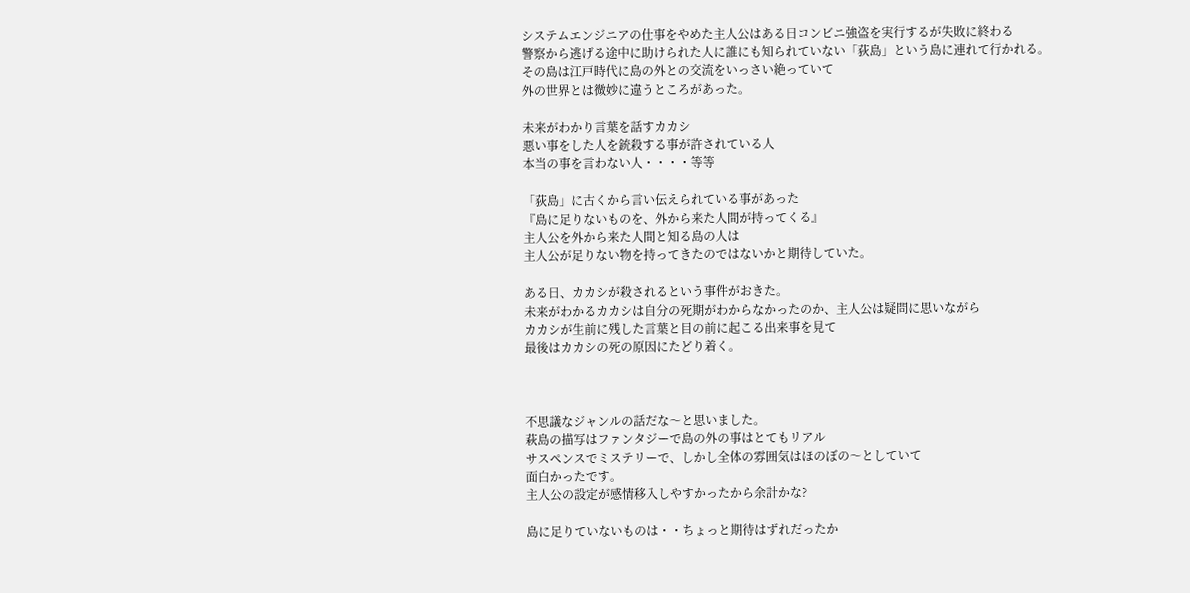システムエンジニアの仕事をやめた主人公はある日コンビニ強盗を実行するが失敗に終わる
警察から逃げる途中に助けられた人に誰にも知られていない「荻島」という島に連れて行かれる。
その島は江戸時代に島の外との交流をいっさい絶っていて
外の世界とは微妙に違うところがあった。

未来がわかり言葉を話すカカシ
悪い事をした人を銃殺する事が許されている人
本当の事を言わない人・・・・等等

「荻島」に古くから言い伝えられている事があった
『島に足りないものを、外から来た人間が持ってくる』
主人公を外から来た人間と知る島の人は
主人公が足りない物を持ってきたのではないかと期待していた。

ある日、カカシが殺されるという事件がおきた。
未来がわかるカカシは自分の死期がわからなかったのか、主人公は疑問に思いながら
カカシが生前に残した言葉と目の前に起こる出来事を見て
最後はカカシの死の原因にたどり着く。



不思議なジャンルの話だな〜と思いました。
萩島の描写はファンタジーで島の外の事はとてもリアル
サスペンスでミステリーで、しかし全体の雰囲気はほのぼの〜としていて
面白かったです。
主人公の設定が感情移入しやすかったから余計かな?

島に足りていないものは・・ちょっと期待はずれだったか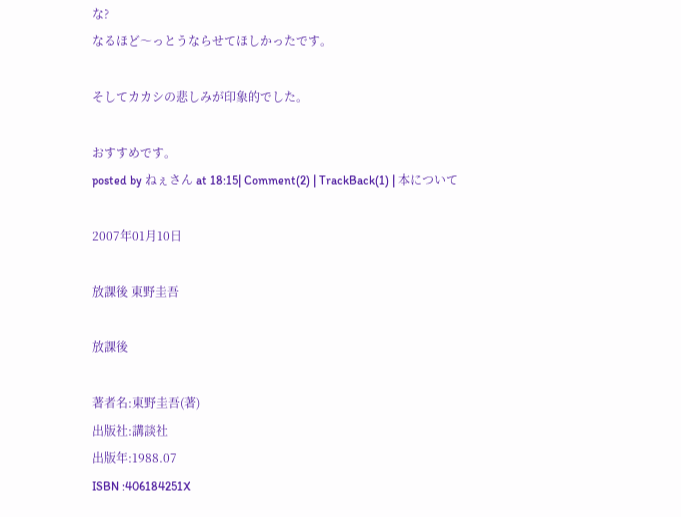な?
なるほど〜っとうならせてほしかったです。

そしてカカシの悲しみが印象的でした。

おすすめです。
posted by ねぇさん at 18:15| Comment(2) | TrackBack(1) | 本について

2007年01月10日

放課後 東野圭吾

放課後

著者名:東野圭吾(著)
出版社:講談社
出版年:1988.07
ISBN :406184251X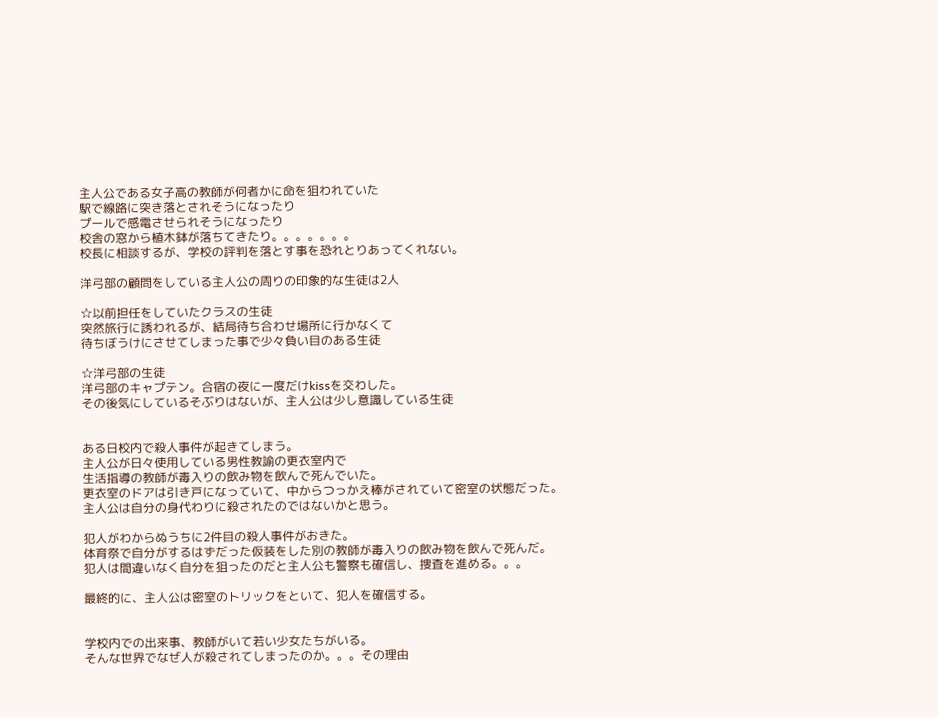主人公である女子高の教師が何者かに命を狙われていた
駅で線路に突き落とされそうになったり
プールで感電させられそうになったり
校舎の窓から植木鉢が落ちてきたり。。。。。。。
校長に相談するが、学校の評判を落とす事を恐れとりあってくれない。

洋弓部の顧問をしている主人公の周りの印象的な生徒は2人

☆以前担任をしていたクラスの生徒
突然旅行に誘われるが、結局待ち合わせ場所に行かなくて
待ちぼうけにさせてしまった事で少々負い目のある生徒

☆洋弓部の生徒
洋弓部のキャプテン。合宿の夜に一度だけkissを交わした。
その後気にしているそぶりはないが、主人公は少し意識している生徒


ある日校内で殺人事件が起きてしまう。
主人公が日々使用している男性教諭の更衣室内で
生活指導の教師が毒入りの飲み物を飲んで死んでいた。
更衣室のドアは引き戸になっていて、中からつっかえ棒がされていて密室の状態だった。
主人公は自分の身代わりに殺されたのではないかと思う。

犯人がわからぬうちに2件目の殺人事件がおきた。
体育祭で自分がするはずだった仮装をした別の教師が毒入りの飲み物を飲んで死んだ。
犯人は間違いなく自分を狙ったのだと主人公も警察も確信し、捜査を進める。。。

最終的に、主人公は密室のトリックをといて、犯人を確信する。


学校内での出来事、教師がいて若い少女たちがいる。
そんな世界でなぜ人が殺されてしまったのか。。。その理由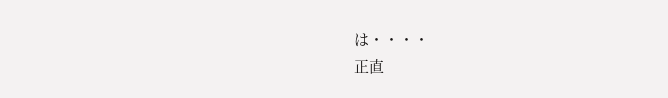は・・・・
正直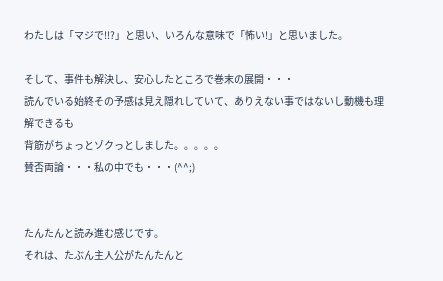わたしは「マジで!!?」と思い、いろんな意味で「怖い!」と思いました。

そして、事件も解決し、安心したところで巻末の展開・・・
読んでいる始終その予感は見え隠れしていて、ありえない事ではないし動機も理解できるも
背筋がちょっとゾクっとしました。。。。。
賛否両論・・・私の中でも・・・(^^;)


たんたんと読み進む感じです。
それは、たぶん主人公がたんたんと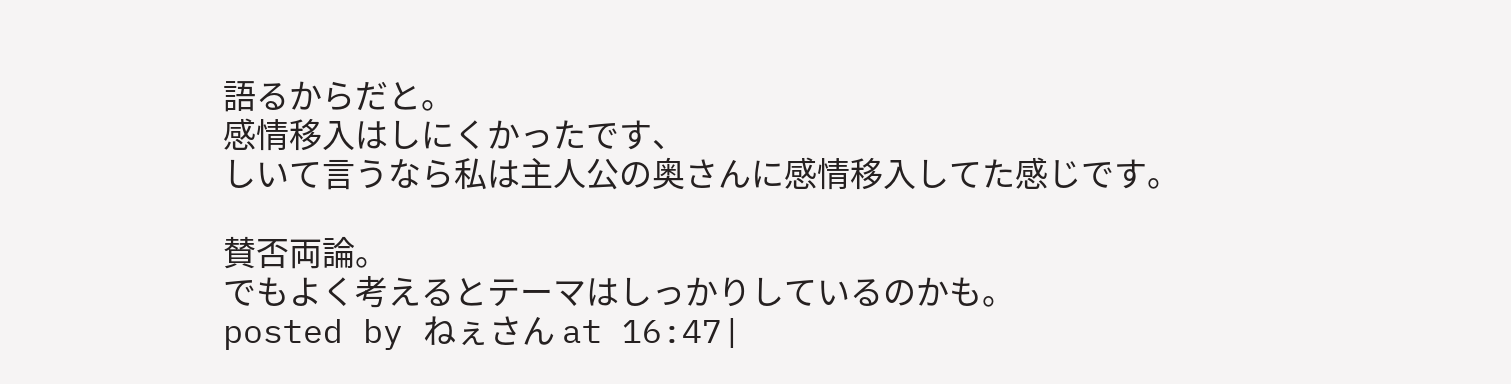語るからだと。
感情移入はしにくかったです、
しいて言うなら私は主人公の奥さんに感情移入してた感じです。

賛否両論。
でもよく考えるとテーマはしっかりしているのかも。
posted by ねぇさん at 16:47|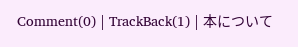Comment(0) | TrackBack(1) | 本について